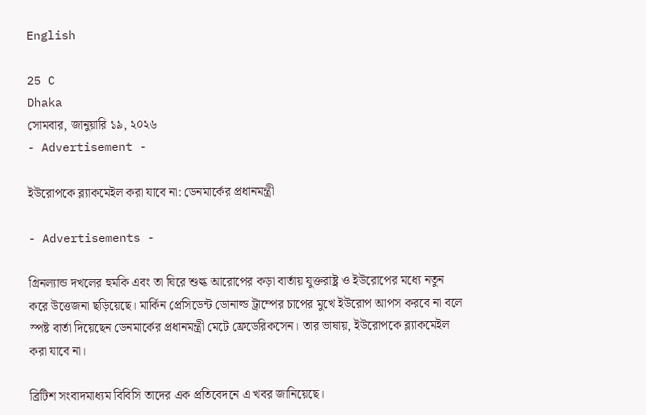English

25 C
Dhaka
সোমবার, জানুয়ারি ১৯, ২০২৬
- Advertisement -

ইউরোপকে ব্ল্যাকমেইল করা যাবে না: ডেনমার্কের প্রধানমন্ত্রী

- Advertisements -

গ্রিনল্যান্ড দখলের হুমকি এবং তা ঘিরে শুল্ক আরোপের কড়া বার্তায় যুক্তরাষ্ট্র ও ইউরোপের মধ্যে নতুন করে উত্তেজনা ছড়িয়েছে। মার্কিন প্রেসিডেন্ট ডোনাল্ড ট্রাম্পের চাপের মুখে ইউরোপ আপস করবে না বলে স্পষ্ট বার্তা দিয়েছেন ডেনমার্কের প্রধানমন্ত্রী মেটে ফ্রেডেরিকসেন। তার ভাষায়, ইউরোপকে ব্ল্যাকমেইল করা যাবে না।

ব্রিটিশ সংবাদমাধ্যম বিবিসি তাদের এক প্রতিবেদনে এ খবর জানিয়েছে।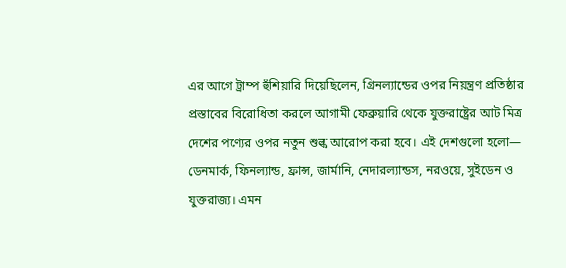এর আগে ট্রাম্প হুঁশিয়ারি দিয়েছিলেন, গ্রিনল্যান্ডের ওপর নিয়ন্ত্রণ প্রতিষ্ঠার প্রস্তাবের বিরোধিতা করলে আগামী ফেব্রুয়ারি থেকে যুক্তরাষ্ট্রের আট মিত্র দেশের পণ্যের ওপর নতুন শুল্ক আরোপ করা হবে। এই দেশগুলো হলো— ডেনমার্ক, ফিনল্যান্ড, ফ্রান্স, জার্মানি, নেদারল্যান্ডস, নরওয়ে, সুইডেন ও যুক্তরাজ্য। এমন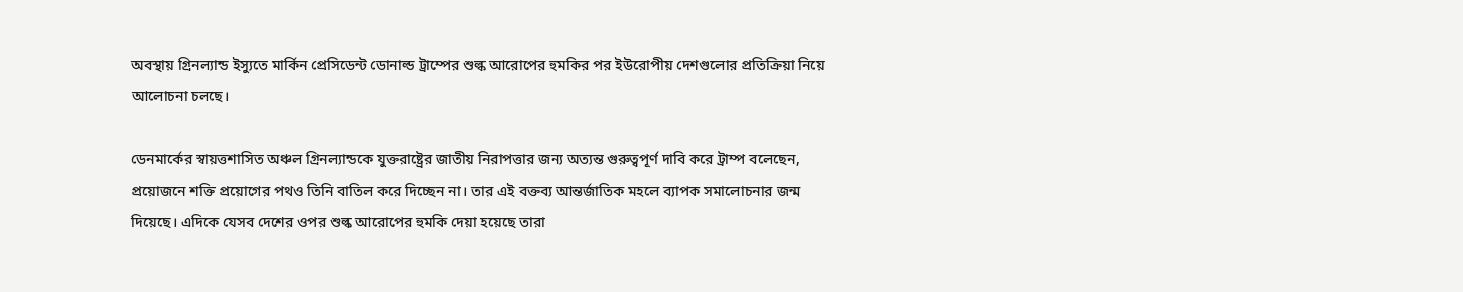অবস্থায় গ্রিনল্যান্ড ইস্যুতে মার্কিন প্রেসিডেন্ট ডোনাল্ড ট্রাম্পের শুল্ক আরোপের হুমকির পর ইউরোপীয় দেশগুলোর প্রতিক্রিয়া নিয়ে আলোচনা চলছে।

ডেনমার্কের স্বায়ত্তশাসিত অঞ্চল গ্রিনল্যান্ডকে যুক্তরাষ্ট্রের জাতীয় নিরাপত্তার জন্য অত্যন্ত গুরুত্বপূর্ণ দাবি করে ট্রাম্প বলেছেন, প্রয়োজনে শক্তি প্রয়োগের পথও তিনি বাতিল করে দিচ্ছেন না। তার এই বক্তব্য আন্তর্জাতিক মহলে ব্যাপক সমালোচনার জন্ম দিয়েছে। এদিকে যেসব দেশের ওপর শুল্ক আরোপের হুমকি দেয়া হয়েছে তারা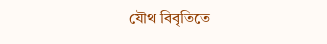যৌথ বিবৃতিতে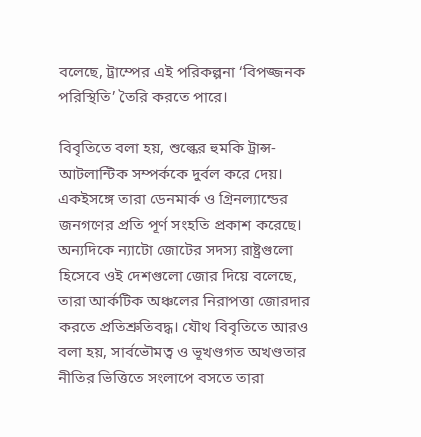বলেছে, ট্রাম্পের এই পরিকল্পনা ‘বিপজ্জনক পরিস্থিতি’ তৈরি করতে পারে।

বিবৃতিতে বলা হয়, শুল্কের হুমকি ট্রান্স-আটলান্টিক সম্পর্ককে দুর্বল করে দেয়। একইসঙ্গে তারা ডেনমার্ক ও গ্রিনল্যান্ডের জনগণের প্রতি পূর্ণ সংহতি প্রকাশ করেছে। অন্যদিকে ন্যাটো জোটের সদস্য রাষ্ট্রগুলো হিসেবে ওই দেশগুলো জোর দিয়ে বলেছে, তারা আর্কটিক অঞ্চলের নিরাপত্তা জোরদার করতে প্রতিশ্রুতিবদ্ধ। যৌথ বিবৃতিতে আরও বলা হয়, সার্বভৌমত্ব ও ভূখণ্ডগত অখণ্ডতার নীতির ভিত্তিতে সংলাপে বসতে তারা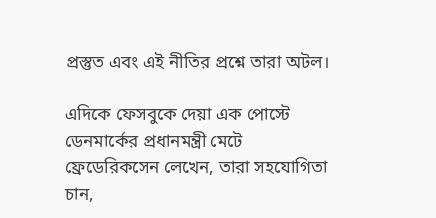প্রস্তুত এবং এই নীতির প্রশ্নে তারা অটল।

এদিকে ফেসবুকে দেয়া এক পোস্টে ডেনমার্কের প্রধানমন্ত্রী মেটে ফ্রেডেরিকসেন লেখেন, তারা সহযোগিতা চান,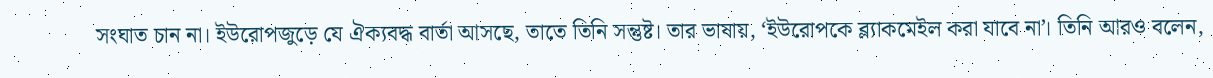সংঘাত চান না। ইউরোপজুড়ে যে ঐক্যবদ্ধ বার্তা আসছে, তাতে তিনি সন্তুষ্ট। তার ভাষায়, ‘ইউরোপকে ব্ল্যাকমেইল করা যাবে না’। তিনি আরও বলেন,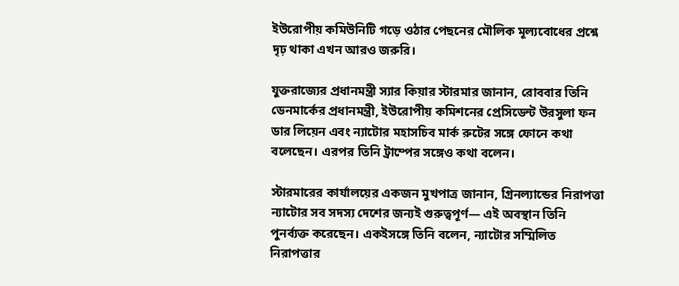ইউরোপীয় কমিউনিটি গড়ে ওঠার পেছনের মৌলিক মূল্যবোধের প্রশ্নে দৃঢ় থাকা এখন আরও জরুরি।

যুক্তরাজ্যের প্রধানমন্ত্রী স্যার কিয়ার স্টারমার জানান, রোববার তিনি ডেনমার্কের প্রধানমন্ত্রী, ইউরোপীয় কমিশনের প্রেসিডেন্ট উরসুলা ফন ডার লিয়েন এবং ন্যাটোর মহাসচিব মার্ক রুটের সঙ্গে ফোনে কথা বলেছেন। এরপর তিনি ট্রাম্পের সঙ্গেও কথা বলেন।

স্টারমারের কার্যালয়ের একজন মুখপাত্র জানান, গ্রিনল্যান্ডের নিরাপত্তা ন্যাটোর সব সদস্য দেশের জন্যই গুরুত্বপূর্ণ— এই অবস্থান তিনি পুনর্ব্যক্ত করেছেন। একইসঙ্গে তিনি বলেন, ন্যাটোর সম্মিলিত নিরাপত্তার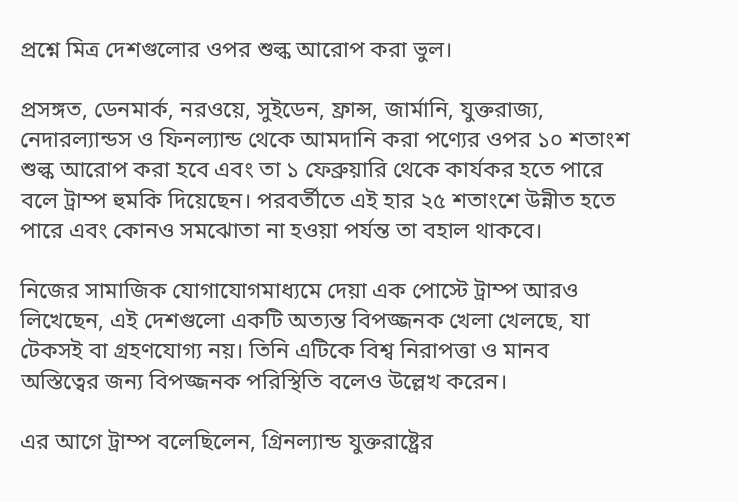প্রশ্নে মিত্র দেশগুলোর ওপর শুল্ক আরোপ করা ভুল।

প্রসঙ্গত, ডেনমার্ক, নরওয়ে, সুইডেন, ফ্রান্স, জার্মানি, যুক্তরাজ্য, নেদারল্যান্ডস ও ফিনল্যান্ড থেকে আমদানি করা পণ্যের ওপর ১০ শতাংশ শুল্ক আরোপ করা হবে এবং তা ১ ফেব্রুয়ারি থেকে কার্যকর হতে পারে বলে ট্রাম্প হুমকি দিয়েছেন। পরবর্তীতে এই হার ২৫ শতাংশে উন্নীত হতে পারে এবং কোনও সমঝোতা না হওয়া পর্যন্ত তা বহাল থাকবে।

নিজের সামাজিক যোগাযোগমাধ্যমে দেয়া এক পোস্টে ট্রাম্প আরও লিখেছেন, এই দেশগুলো একটি অত্যন্ত বিপজ্জনক খেলা খেলছে, যা টেকসই বা গ্রহণযোগ্য নয়। তিনি এটিকে বিশ্ব নিরাপত্তা ও মানব অস্তিত্বের জন্য বিপজ্জনক পরিস্থিতি বলেও উল্লেখ করেন।

এর আগে ট্রাম্প বলেছিলেন, গ্রিনল্যান্ড যুক্তরাষ্ট্রের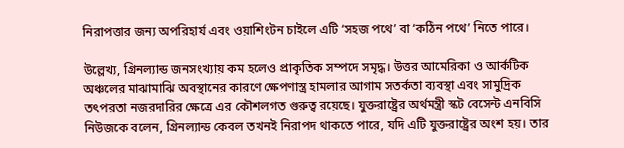নিরাপত্তার জন্য অপরিহার্য এবং ওয়াশিংটন চাইলে এটি ‘সহজ পথে’ বা ‘কঠিন পথে’ নিতে পারে।

উল্লেখ্য, গ্রিনল্যান্ড জনসংখ্যায় কম হলেও প্রাকৃতিক সম্পদে সমৃদ্ধ। উত্তর আমেরিকা ও আর্কটিক অঞ্চলের মাঝামাঝি অবস্থানের কারণে ক্ষেপণাস্ত্র হামলার আগাম সতর্কতা ব্যবস্থা এবং সামুদ্রিক তৎপরতা নজরদারির ক্ষেত্রে এর কৌশলগত গুরুত্ব রয়েছে। যুক্তরাষ্ট্রের অর্থমন্ত্রী স্কট বেসেন্ট এনবিসি নিউজকে বলেন, গ্রিনল্যান্ড কেবল তখনই নিরাপদ থাকতে পারে, যদি এটি যুক্তরাষ্ট্রের অংশ হয়। তার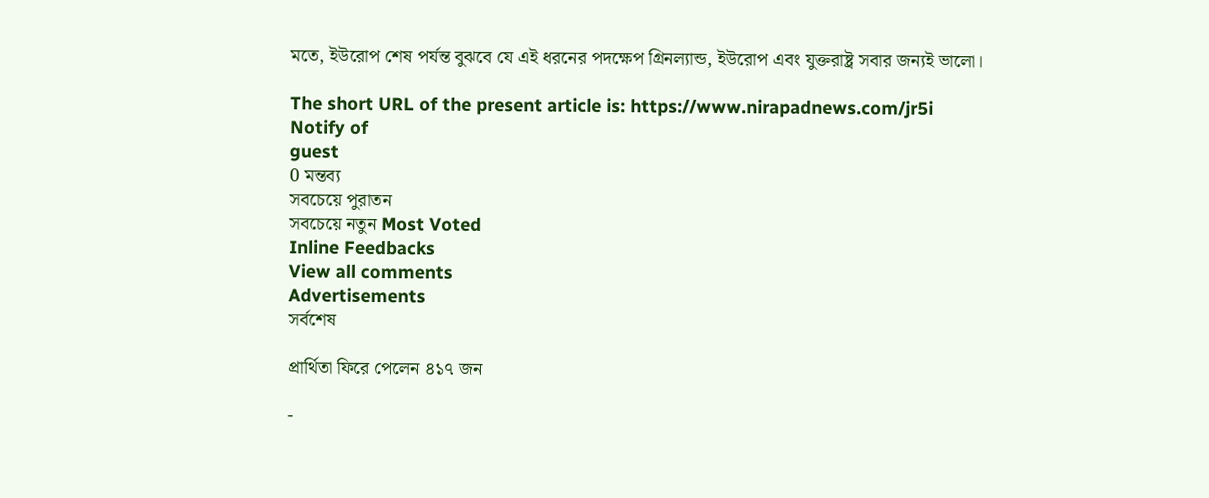মতে, ইউরোপ শেষ পর্যন্ত বুঝবে যে এই ধরনের পদক্ষেপ গ্রিনল্যান্ড, ইউরোপ এবং যুক্তরাষ্ট্র সবার জন্যই ভালো।

The short URL of the present article is: https://www.nirapadnews.com/jr5i
Notify of
guest
0 মন্তব্য
সবচেয়ে পুরাতন
সবচেয়ে নতুন Most Voted
Inline Feedbacks
View all comments
Advertisements
সর্বশেষ

প্রার্থিতা ফিরে পেলেন ৪১৭ জন

-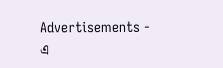Advertisements -
এ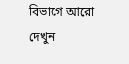বিভাগে আরো দেখুন